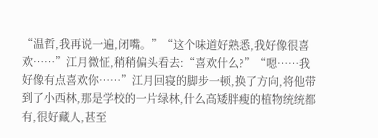“温哲,我再说一遍,闭嘴。”“这个味道好熟悉,我好像很喜欢……”江月微怔,稍稍偏头看去:“喜欢什么?”“嗯……我好像有点喜欢你……”江月回寝的脚步一顿,换了方向,将他带到了小西林,那是学校的一片绿林,什么高矮胖瘦的植物统统都有,很好藏人,甚至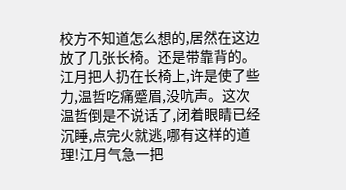校方不知道怎么想的,居然在这边放了几张长椅。还是带靠背的。江月把人扔在长椅上,许是使了些力,温哲吃痛蹙眉,没吭声。这次温哲倒是不说话了,闭着眼睛已经沉睡,点完火就逃,哪有这样的道理!江月气急一把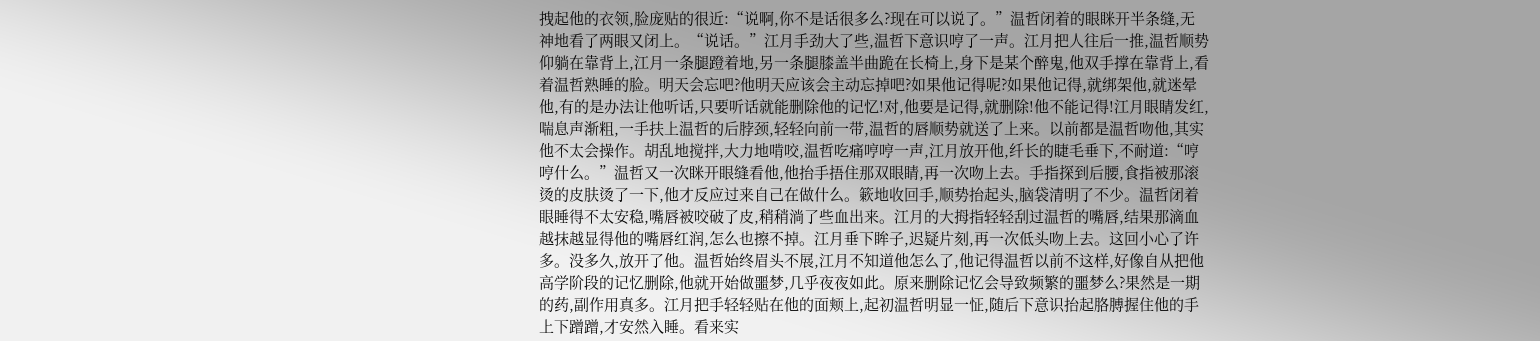拽起他的衣领,脸庞贴的很近:“说啊,你不是话很多么?现在可以说了。”温哲闭着的眼眯开半条缝,无神地看了两眼又闭上。“说话。”江月手劲大了些,温哲下意识哼了一声。江月把人往后一推,温哲顺势仰躺在靠背上,江月一条腿蹬着地,另一条腿膝盖半曲跪在长椅上,身下是某个醉鬼,他双手撑在靠背上,看着温哲熟睡的脸。明天会忘吧?他明天应该会主动忘掉吧?如果他记得呢?如果他记得,就绑架他,就迷晕他,有的是办法让他听话,只要听话就能删除他的记忆!对,他要是记得,就删除!他不能记得!江月眼睛发红,喘息声渐粗,一手扶上温哲的后脖颈,轻轻向前一带,温哲的唇顺势就送了上来。以前都是温哲吻他,其实他不太会操作。胡乱地搅拌,大力地啃咬,温哲吃痛哼哼一声,江月放开他,纤长的睫毛垂下,不耐道:“哼哼什么。”温哲又一次眯开眼缝看他,他抬手捂住那双眼睛,再一次吻上去。手指探到后腰,食指被那滚烫的皮肤烫了一下,他才反应过来自己在做什么。簌地收回手,顺势抬起头,脑袋清明了不少。温哲闭着眼睡得不太安稳,嘴唇被咬破了皮,稍稍淌了些血出来。江月的大拇指轻轻刮过温哲的嘴唇,结果那滴血越抹越显得他的嘴唇红润,怎么也擦不掉。江月垂下眸子,迟疑片刻,再一次低头吻上去。这回小心了许多。没多久,放开了他。温哲始终眉头不展,江月不知道他怎么了,他记得温哲以前不这样,好像自从把他高学阶段的记忆删除,他就开始做噩梦,几乎夜夜如此。原来删除记忆会导致频繁的噩梦么?果然是一期的药,副作用真多。江月把手轻轻贴在他的面颊上,起初温哲明显一怔,随后下意识抬起胳膊握住他的手上下蹭蹭,才安然入睡。看来实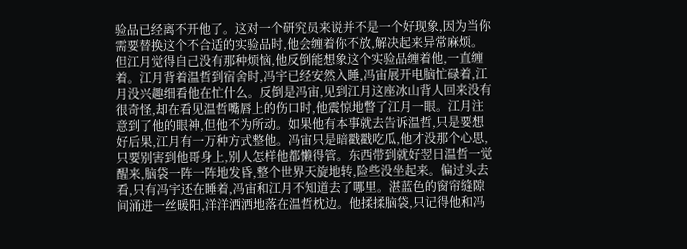验品已经离不开他了。这对一个研究员来说并不是一个好现象,因为当你需要替换这个不合适的实验品时,他会缠着你不放,解决起来异常麻烦。但江月觉得自己没有那种烦恼,他反倒能想象这个实验品缠着他,一直缠着。江月背着温哲到宿舍时,冯宇已经安然入睡,冯宙展开电脑忙碌着,江月没兴趣细看他在忙什么。反倒是冯宙,见到江月这座冰山背人回来没有很奇怪,却在看见温哲嘴唇上的伤口时,他震惊地瞥了江月一眼。江月注意到了他的眼神,但他不为所动。如果他有本事就去告诉温哲,只是要想好后果,江月有一万种方式整他。冯宙只是暗戳戳吃瓜,他才没那个心思,只要别害到他哥身上,别人怎样他都懒得管。东西带到就好翌日温哲一觉醒来,脑袋一阵一阵地发昏,整个世界天旋地转,险些没坐起来。偏过头去看,只有冯宇还在睡着,冯宙和江月不知道去了哪里。湛蓝色的窗帘缝隙间涌进一丝暖阳,洋洋洒洒地落在温哲枕边。他揉揉脑袋,只记得他和冯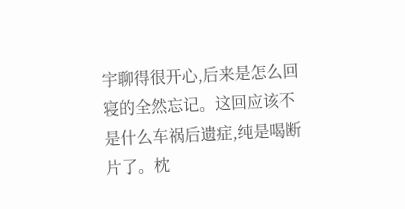宇聊得很开心,后来是怎么回寝的全然忘记。这回应该不是什么车祸后遗症,纯是喝断片了。枕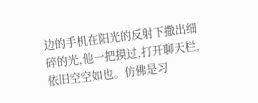边的手机在阳光的反射下撒出细碎的光,他一把摸过,打开聊天栏,依旧空空如也。仿佛是习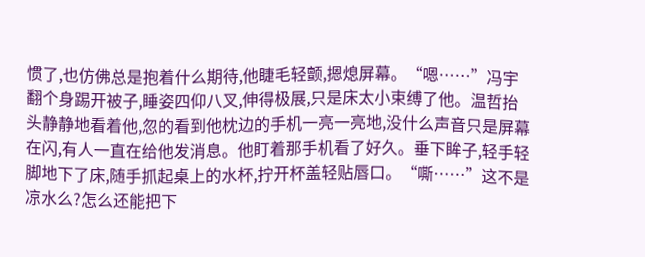惯了,也仿佛总是抱着什么期待,他睫毛轻颤,摁熄屏幕。“嗯……”冯宇翻个身踢开被子,睡姿四仰八叉,伸得极展,只是床太小束缚了他。温哲抬头静静地看着他,忽的看到他枕边的手机一亮一亮地,没什么声音只是屏幕在闪,有人一直在给他发消息。他盯着那手机看了好久。垂下眸子,轻手轻脚地下了床,随手抓起桌上的水杯,拧开杯盖轻贴唇口。“嘶……”这不是凉水么?怎么还能把下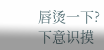唇烫一下?下意识摸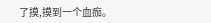了摸,摸到一个血痂。